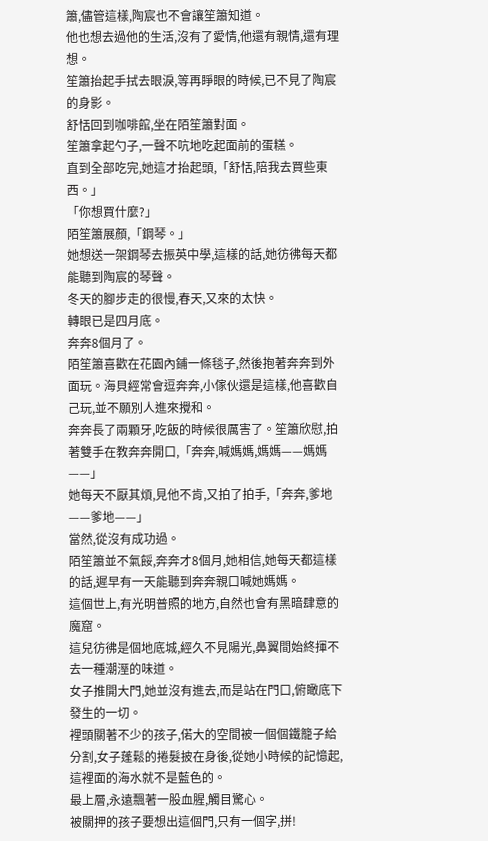簫,儘管這樣,陶宸也不會讓笙簫知道。
他也想去過他的生活,沒有了愛情,他還有親情,還有理想。
笙簫抬起手拭去眼淚,等再睜眼的時候,已不見了陶宸的身影。
舒恬回到咖啡館,坐在陌笙簫對面。
笙簫拿起勺子,一聲不吭地吃起面前的蛋糕。
直到全部吃完,她這才抬起頭,「舒恬,陪我去買些東西。」
「你想買什麼?」
陌笙簫展顏,「鋼琴。」
她想送一架鋼琴去振英中學,這樣的話,她彷彿每天都能聽到陶宸的琴聲。
冬天的腳步走的很慢,春天,又來的太快。
轉眼已是四月底。
奔奔8個月了。
陌笙簫喜歡在花園內鋪一條毯子,然後抱著奔奔到外面玩。海貝經常會逗奔奔,小傢伙還是這樣,他喜歡自己玩,並不願別人進來攪和。
奔奔長了兩顆牙,吃飯的時候很厲害了。笙簫欣慰,拍著雙手在教奔奔開口,「奔奔,喊媽媽,媽媽——媽媽——」
她每天不厭其煩,見他不肯,又拍了拍手,「奔奔,爹地——爹地——」
當然,從沒有成功過。
陌笙簫並不氣餒,奔奔才8個月,她相信,她每天都這樣的話,遲早有一天能聽到奔奔親口喊她媽媽。
這個世上,有光明普照的地方,自然也會有黑暗肆意的魔窟。
這兒彷彿是個地底城,經久不見陽光,鼻翼間始終揮不去一種潮溼的味道。
女子推開大門,她並沒有進去,而是站在門口,俯瞰底下發生的一切。
裡頭關著不少的孩子,偌大的空間被一個個鐵籠子給分割,女子蓬鬆的捲髮披在身後,從她小時候的記憶起,這裡面的海水就不是藍色的。
最上層,永遠飄著一股血腥,觸目驚心。
被關押的孩子要想出這個門,只有一個字,拼!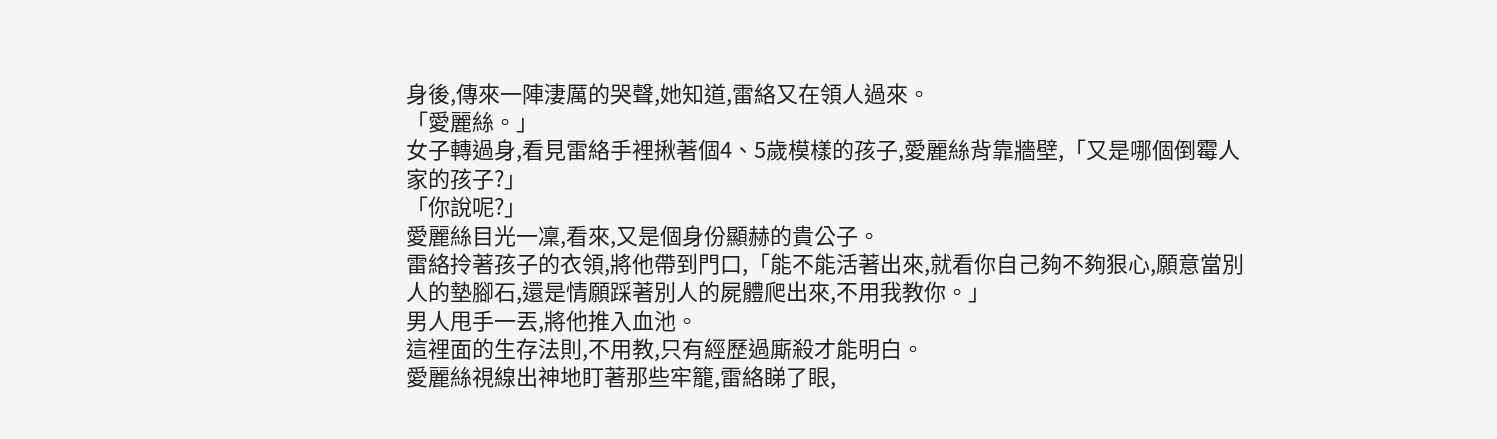身後,傳來一陣淒厲的哭聲,她知道,雷絡又在領人過來。
「愛麗絲。」
女子轉過身,看見雷絡手裡揪著個4、5歲模樣的孩子,愛麗絲背靠牆壁,「又是哪個倒霉人家的孩子?」
「你說呢?」
愛麗絲目光一凜,看來,又是個身份顯赫的貴公子。
雷絡拎著孩子的衣領,將他帶到門口,「能不能活著出來,就看你自己夠不夠狠心,願意當別人的墊腳石,還是情願踩著別人的屍體爬出來,不用我教你。」
男人甩手一丟,將他推入血池。
這裡面的生存法則,不用教,只有經歷過廝殺才能明白。
愛麗絲視線出神地盯著那些牢籠,雷絡睇了眼,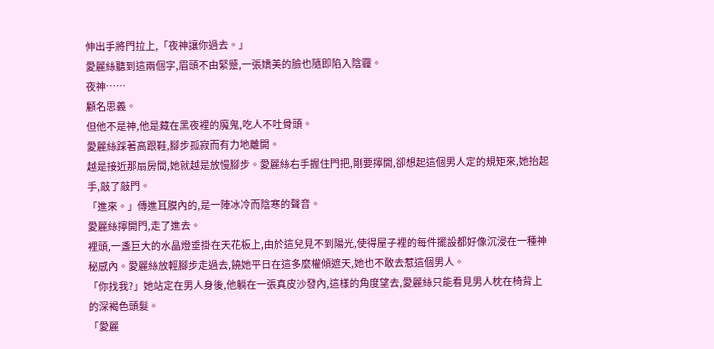伸出手將門拉上,「夜神讓你過去。」
愛麗絲聽到這兩個字,眉頭不由緊蹙,一張嬌美的臉也隨即陷入陰霾。
夜神……
顧名思義。
但他不是神,他是藏在黑夜裡的魔鬼,吃人不吐骨頭。
愛麗絲踩著高跟鞋,腳步孤寂而有力地離開。
越是接近那扇房間,她就越是放慢腳步。愛麗絲右手握住門把,剛要擰開,卻想起這個男人定的規矩來,她抬起手,敲了敲門。
「進來。」傳進耳膜內的,是一陣冰冷而陰寒的聲音。
愛麗絲擰開門,走了進去。
裡頭,一盞巨大的水晶燈垂掛在天花板上,由於這兒見不到陽光,使得屋子裡的每件擺設都好像沉浸在一種神秘感內。愛麗絲放輕腳步走過去,饒她平日在這多麼權傾遮天,她也不敢去惹這個男人。
「你找我?」她站定在男人身後,他躺在一張真皮沙發內,這樣的角度望去,愛麗絲只能看見男人枕在椅背上的深褐色頭髮。
「愛麗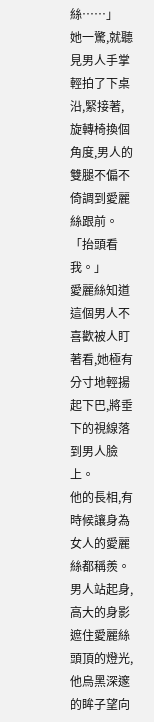絲……」
她一驚,就聽見男人手掌輕拍了下桌沿,緊接著,旋轉椅換個角度,男人的雙腿不偏不倚調到愛麗絲跟前。
「抬頭看我。」
愛麗絲知道這個男人不喜歡被人盯著看,她極有分寸地輕揚起下巴,將垂下的視線落到男人臉上。
他的長相,有時候讓身為女人的愛麗絲都稱羨。
男人站起身,高大的身影遮住愛麗絲頭頂的燈光,他烏黑深邃的眸子望向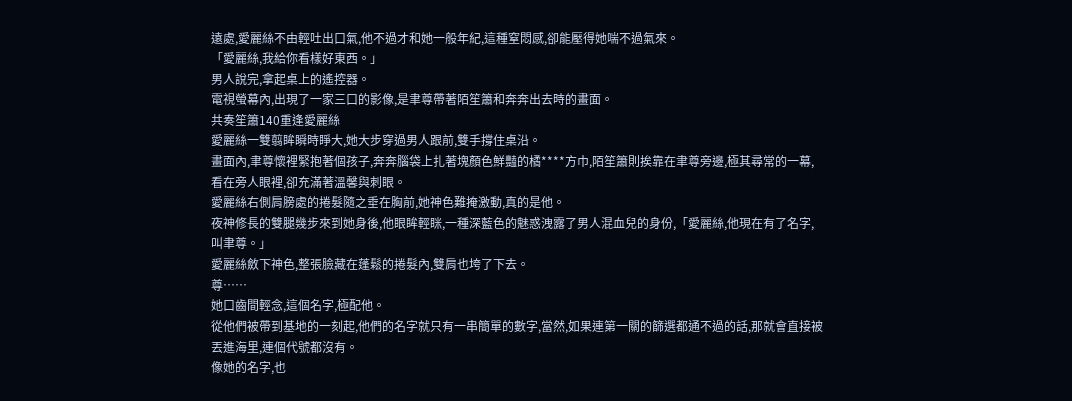遠處,愛麗絲不由輕吐出口氣,他不過才和她一般年紀,這種窒悶感,卻能壓得她喘不過氣來。
「愛麗絲,我給你看樣好東西。」
男人說完,拿起桌上的遙控器。
電視螢幕內,出現了一家三口的影像,是聿尊帶著陌笙簫和奔奔出去時的畫面。
共奏笙簫140重逢愛麗絲
愛麗絲一雙翦眸瞬時睜大,她大步穿過男人跟前,雙手撐住桌沿。
畫面內,聿尊懷裡緊抱著個孩子,奔奔腦袋上扎著塊顏色鮮豔的橘****方巾,陌笙簫則挨靠在聿尊旁邊,極其尋常的一幕,看在旁人眼裡,卻充滿著溫馨與刺眼。
愛麗絲右側肩膀處的捲髮隨之垂在胸前,她神色難掩激動,真的是他。
夜神修長的雙腿幾步來到她身後,他眼眸輕眯,一種深藍色的魅惑洩露了男人混血兒的身份,「愛麗絲,他現在有了名字,叫聿尊。」
愛麗絲斂下神色,整張臉藏在蓬鬆的捲髮內,雙肩也垮了下去。
尊……
她口齒間輕念,這個名字,極配他。
從他們被帶到基地的一刻起,他們的名字就只有一串簡單的數字,當然,如果連第一關的篩選都通不過的話,那就會直接被丟進海里,連個代號都沒有。
像她的名字,也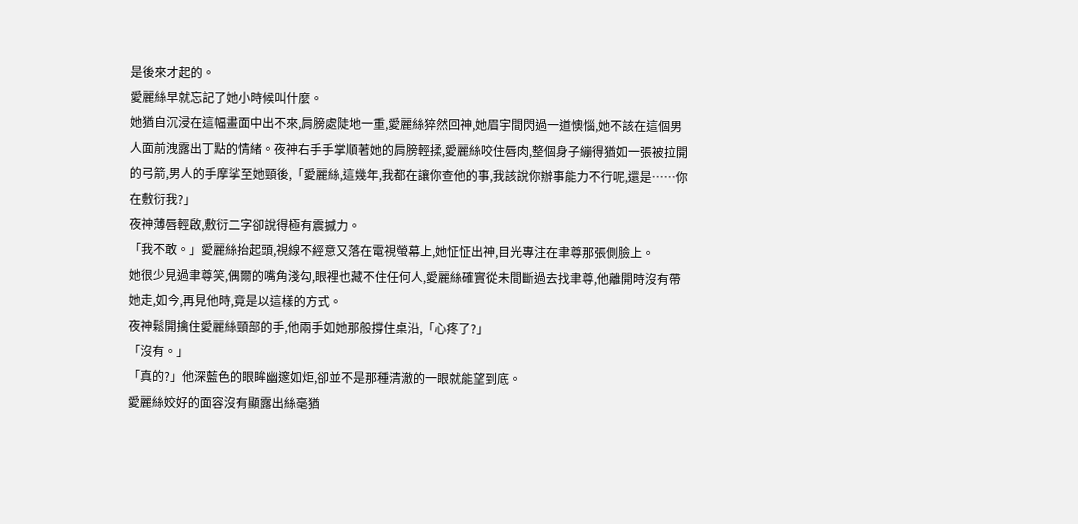是後來才起的。
愛麗絲早就忘記了她小時候叫什麼。
她猶自沉浸在這幅畫面中出不來,肩膀處陡地一重,愛麗絲猝然回神,她眉宇間閃過一道懊惱,她不該在這個男人面前洩露出丁點的情緒。夜神右手手掌順著她的肩膀輕揉,愛麗絲咬住唇肉,整個身子繃得猶如一張被拉開的弓箭,男人的手摩挲至她頸後,「愛麗絲,這幾年,我都在讓你查他的事,我該說你辦事能力不行呢,還是……你在敷衍我?」
夜神薄唇輕啟,敷衍二字卻說得極有震撼力。
「我不敢。」愛麗絲抬起頭,視線不經意又落在電視螢幕上,她怔怔出神,目光專注在聿尊那張側臉上。
她很少見過聿尊笑,偶爾的嘴角淺勾,眼裡也藏不住任何人,愛麗絲確實從未間斷過去找聿尊,他離開時沒有帶她走,如今,再見他時,竟是以這樣的方式。
夜神鬆開擒住愛麗絲頸部的手,他兩手如她那般撐住桌沿,「心疼了?」
「沒有。」
「真的?」他深藍色的眼眸幽邃如炬,卻並不是那種清澈的一眼就能望到底。
愛麗絲姣好的面容沒有顯露出絲毫猶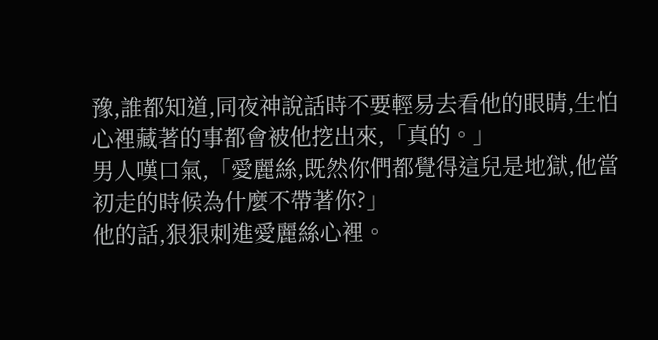豫,誰都知道,同夜神說話時不要輕易去看他的眼睛,生怕心裡藏著的事都會被他挖出來,「真的。」
男人嘆口氣,「愛麗絲,既然你們都覺得這兒是地獄,他當初走的時候為什麼不帶著你?」
他的話,狠狠刺進愛麗絲心裡。